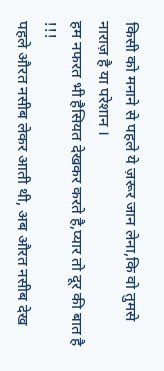किसी को मनाने से पहले ये ज़रूर जान लेना,कि वो तुमसे नाराज़ है या परेशान ।
हम नफरत भी हैसियत देखकर करते है,प्यार तो दूर की बात है !!!
पहले औरत नसीब लेकर आती थी, अब औरत नसीब देख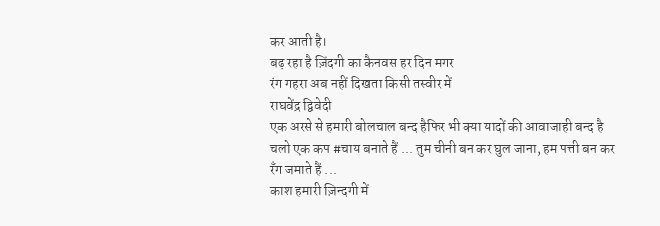कर आती है।
बढ़ रहा है ज़िंदगी का कैनवस हर दिन मगर
रंग गहरा अब नहीं दिखता किसी तस्वीर में
राघवेंद्र द्विवेदी
एक अरसे से हमारी बोलचाल बन्द हैफिर भी क्या यादों की आवाजाही बन्द है
चलो एक कप #चाय बनाते हैं ... तुम चीनी बन कर घुल जाना, हम पत्ती बन कर रँग जमाते हैं ...
काश हमारी ज़िन्दगी में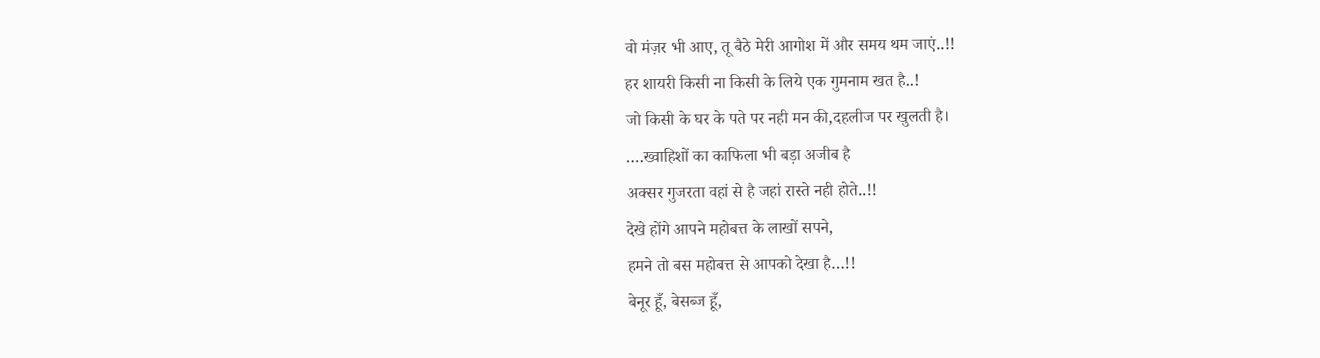वो मंज़र भी आए, तू बैठे मेरी आगोश में और समय थम जाएं..!!
हर शायरी किसी ना किसी के लिये एक गुमनाम खत है..!
जो किसी के घर के पते पर नही मन की,दहलीज पर खुलती है।
….ख्वाहिशों का काफिला भी बड़ा अजीब है
अक्सर गुजरता वहां से है जहां रास्ते नही होते..!!
देखे होंगे आपने महोबत्त के लाखों सपने,
हमने तो बस महोबत्त से आपको देखा है…!!
बेनूर हूँ, बेसब्ज हूँ,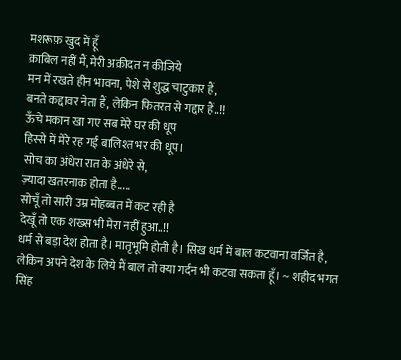मशरूफ़ खुद में हूँ
क़ाबिल नहीं मैं, मेरी अक़ीदत न कीजिये
मन में रखते हीन भावना, पेशे से शुद्ध चाटुकार हैं,
बनते कद्दावर नेता हैं, लेकिन फितरत से गद्दार हैं..!!
ऊँचे मकान खा गए सब मेरे घर की धूप
हिस्से में मेरे रह गई बालिश्त भर की धूप।
सोच का अंधेरा रात के अंधेरे से,
ज़्यादा खतरनाक होता है.....
सोचूँ तो सारी उम्र मोहब्बत में कट रही है
देखूँ तो एक शख्स भी मेरा नहीं हुआ..!!
धर्म से बड़ा देश होता है। मातृभूमि होती है। सिख धर्म में बाल कटवाना वर्जित है, लेकिन अपने देश के लिये मैं बाल तो क्या गर्दन भी कटवा सकता हूँ। ~ शहीद भगत सिंह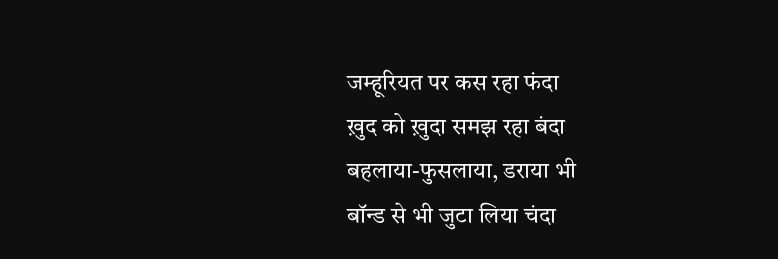जम्हूरियत पर कस रहा फंदा
ख़ुद को ख़ुदा समझ रहा बंदा
बहलाया-फुसलाया, डराया भी
बॉन्ड से भी जुटा लिया चंदा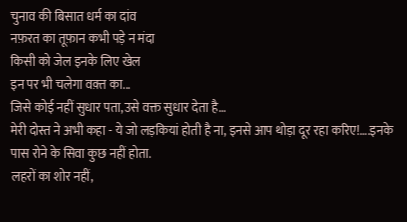चुनाव की बिसात धर्म का दांव
नफ़रत का तूफ़ान कभी पड़े न मंदा
किसी को जेल इनके लिए खेल
इन पर भी चलेगा वक़्त का...
जिसे कोई नहीं सुधार पता,उसे वक्त सुधार देता है…
मेरी दोस्त ने अभी कहा - ये जो लड़कियां होती है ना, इनसे आप थोड़ा दूर रहा करिए!….इनके पास रोने के सिवा कुछ नहीं होता.
लहरों का शोर नहीं,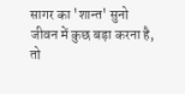सागर का 'शान्त' सुनो
जीवन में कुछ बड़ा करना है, तो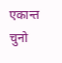एकान्त चुनो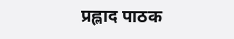प्रह्लाद पाठक